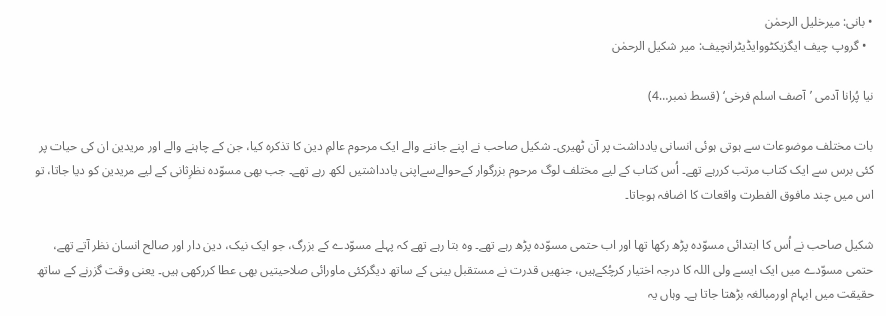• بانی: میرخلیل الرحمٰن
  • گروپ چیف ایگزیکٹووایڈیٹرانچیف: میر شکیل الرحمٰن

نیا پُرانا آدمی ’آصف اسلم فرخی‘ (قسط نمبر…4)

بات مختلف موضوعات سے ہوتی ہوئی انسانی یادداشت پر آن ٹھیری۔ شکیل صاحب نے اپنے جاننے والے ایک مرحوم عالمِ دین کا تذکرہ کیا، جن کے چاہنے والے اور مریدین ان کی حیات پر کئی برس سے ایک کتاب مرتب کررہے تھے۔ اُس کتاب کے لیے مختلف لوگ مرحوم بزرگوار کےحوالےسےاپنی یادداشتیں لکھ رہے تھے۔ جب بھی مسوّدہ نظرِثانی کے لیے مریدین کو دیا جاتا، تو اس میں چند مافوق الفطرت واقعات کا اضافہ ہوجاتا۔

شکیل صاحب نے اُس کا ابتدائی مسوّدہ پڑھ رکھا تھا اور اب حتمی مسوّدہ پڑھ رہے تھے۔ وہ بتا رہے تھے کہ پہلے مسوّدے کے بزرگ، جو ایک نیک، دین دار اور صالح انسان نظر آتے تھے، حتمی مسوّدے میں ایک ایسے ولی اللہ کا درجہ اختیار کرچُکےہیں، جنھیں قدرت نے مستقبل بینی کے ساتھ دیگرکئی ماورائی صلاحیتیں بھی عطا کررکھی ہیں۔ یعنی وقت گزرنے کے ساتھ حقیقت میں ابہام اورمبالغہ بڑھتا جاتا ہے۔ وہاں یہ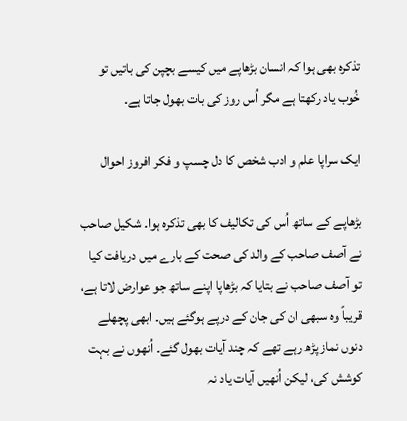تذکرہ بھی ہوا کہ انسان بڑھاپے میں کیسے بچپن کی باتیں تو خُوب یاد رکھتا ہے مگر اُس روز کی بات بھول جاتا ہے۔

ایک سراپا علم و ادب شخص کا دل چسپ و فکر افروز احوال

بڑھاپے کے ساتھ اُس کی تکالیف کا بھی تذکرہ ہوا۔ شکیل صاحب نے آصف صاحب کے والد کی صحت کے بارے میں دریافت کیا تو آصف صاحب نے بتایا کہ بڑھاپا اپنے ساتھ جو عوارض لاتا ہے، قریباً وہ سبھی ان کی جان کے درپے ہوگئے ہیں۔ ابھی پچھلے دنوں نماز پڑھ رہے تھے کہ چند آیات بھول گئے۔ اُنھوں نے بہت کوشش کی، لیکن اُنھیں آیات یاد نہ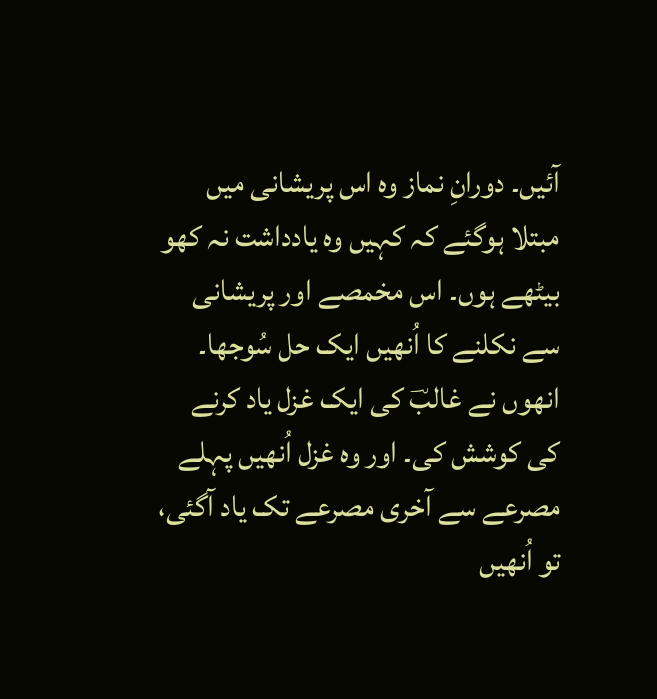آئیں۔ دورانِ نماز وہ اس پریشانی میں مبتلا ہوگئے کہ کہیں وہ یادداشت نہ کھو بیٹھے ہوں۔ اس مخمصے اور پریشانی سے نکلنے کا اُنھیں ایک حل سُوجھا۔ انھوں نے غالبؔ کی ایک غزل یاد کرنے کی کوشش کی۔ اور وہ غزل اُنھیں پہلے مصرعے سے آخری مصرعے تک یاد آگئی، تو اُنھیں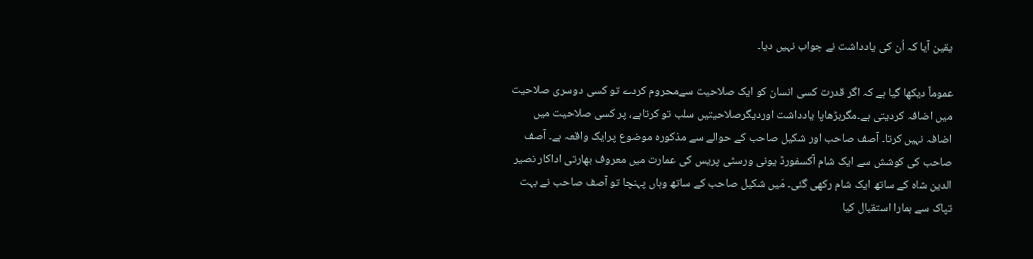یقین آیا کہ اُن کی یادداشت نے جواب نہیں دیا۔

عموماً دیکھا گیا ہے کہ اگر قدرت کسی انسان کو ایک صلاحیت سےمحروم کردے تو کسی دوسری صلاحیت میں اضافہ کردیتی ہے۔مگربڑھاپا یادداشت اوردیگرصلاحیتیں سلب تو کرتاہے، پر کسی صلاحیت میں اضافہ نہیں کرتا۔ آصف صاحب اور شکیل صاحب کے حوالے سے مذکورہ موضوع پرایک واقعہ ہے۔ آصف صاحب کی کوشش سے ایک شام آکسفورڈ یونی ورسٹی پریس کی عمارت میں معروف بھارتی اداکار نصیر الدین شاہ کے ساتھ ایک شام رکھی گئی۔ مَیں شکیل صاحب کے ساتھ وہاں پہنچا تو آصف صاحب نے بہت تپاک سے ہمارا استقبال کیا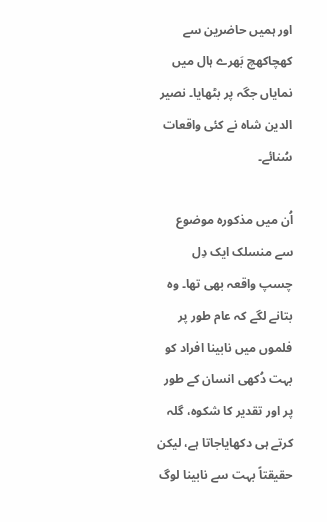اور ہمیں حاضرین سے کھچاکھچ بَھرے ہال میں نمایاں جگہ پر بٹھایا۔ نصیر الدین شاہ نے کئی واقعات سُنائے۔

اُن میں مذکورہ موضوع سے منسلک ایک دِل چسپ واقعہ بھی تھا۔ وہ بتانے لگے کہ عام طور پر فلموں میں نابینا افراد کو بہت دُکھی انسان کے طور پر اور تقدیر کا شکوہ، گلہ کرتے ہی دکھایاجاتا ہے، لیکن حقیقتاً بہت سے نابینا لوگ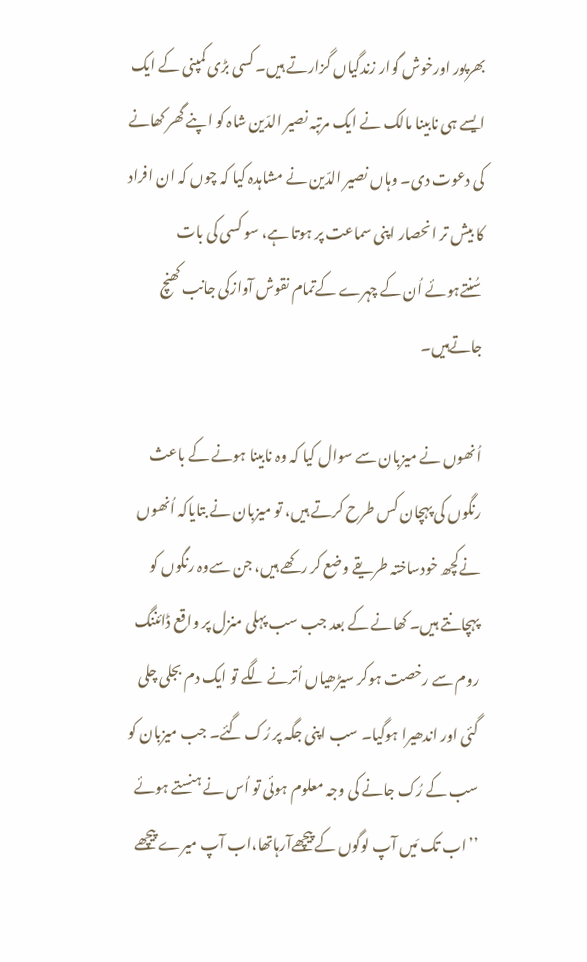بھرپور اورخوش گوار زندگیاں گزارتے ہیں۔ کسی بڑی کمپنی کے ایک ایسے ہی نابینا مالک نے ایک مرتبہ نصیر الدّین شاہ کو اپنے گھر کھانے کی دعوت دی۔ وہاں نصیر الدّین نے مشاہدہ کیا کہ چوں کہ ان افراد کا بیش تر انحصار اپنی سماعت پر ہوتا ہے، سو کسی کی بات سُنتےہوئے اُن کے چہرے کےتمام نقوش آوازکی جانب کھنچ جاتےہیں۔

اُنھوں نے میزبان سے سوال کیا کہ وہ نابینا ہونے کے باعث رنگوں کی پہچان کس طرح کرتے ہیں، تو میزبان نے بتایاکہ اُنھوں نےکچھ خودساختہ طریقے وضع کر رکھے ہیں، جن سےوہ رنگوں کو پہچانتے ہیں۔ کھانے کے بعد جب سب پہلی منزل پر واقع ڈائننگ روم سے رخصت ہوکر سیڑھیاں اُترنے لگے تو ایک دم بجلی چلی گئی اور اندھیرا ہوگیا۔ سب اپنی جگہ پر رُک گئے۔ جب میزبان کو سب کے رُک جانے کی وجہ معلوم ہوئی تو اُس نے ہنستے ہوئے ’’اب تک مَیں آپ لوگوں کےپیچھےآرہاتھا،اب آپ میرے پیچھے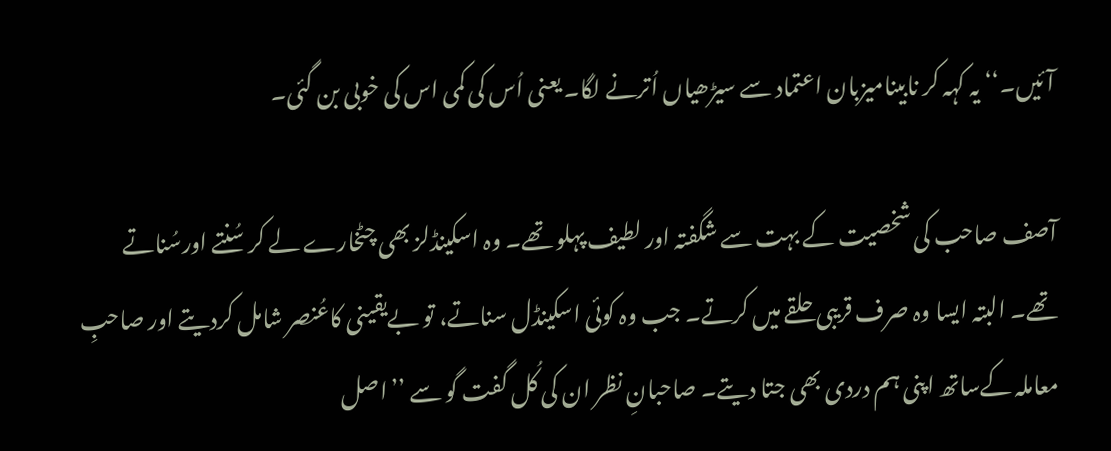آئیں۔‘‘یہ کہہ کر نابینامیزبان اعتماد سے سیڑھیاں اُترنے لگا۔ یعنی اُس کی کمی اس کی خوبی بن گئی۔

آصف صاحب کی شخصیت کے بہت سے شگفتہ اور لطیف پہلو تھے۔ وہ اسکینڈلز بھی چٹخارے لے کر سُنتے اورسُناتے تھے۔ البتہ ایسا وہ صرف قریبی حلقے میں کرتے۔ جب وہ کوئی اسکینڈل سناتے، تو بےیقینی کاعُنصر شامل کردیتے اور صاحبِ معاملہ کےساتھ اپنی ہم دردی بھی جتا دیتے۔ صاحبانِ نظر ان کی کُل گفت گو سے ’’اصل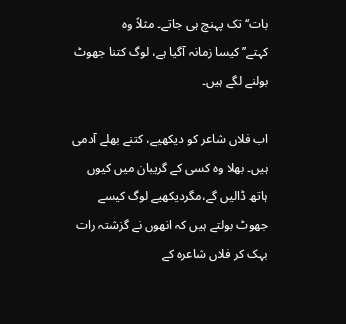بات‘‘ تک پہنچ ہی جاتے۔ مثلاً وہ کہتے’’کیسا زمانہ آگیا ہے، لوگ کتنا جھوٹ بولنے لگے ہیں۔

اب فلاں شاعر کو دیکھیے، کتنے بھلے آدمی ہیں۔ بھلا وہ کسی کے گریبان میں کیوں ہاتھ ڈالیں گے،مگردیکھیے لوگ کیسے جھوٹ بولتے ہیں کہ انھوں نے گزشتہ رات بہک کر فلاں شاعرہ کے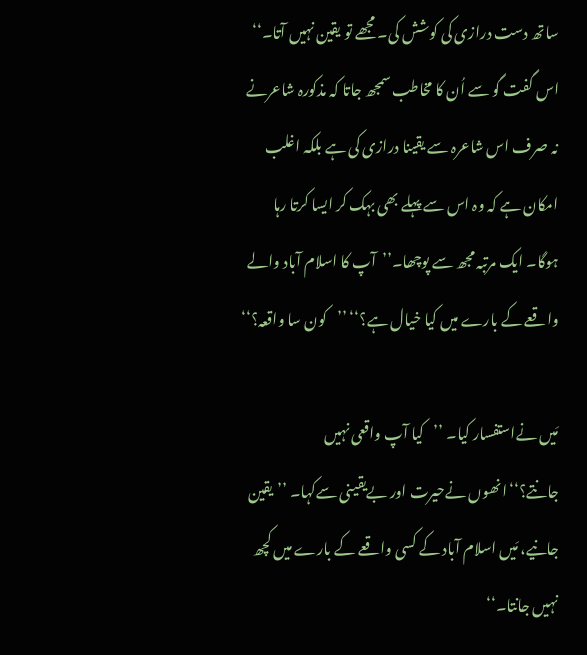ساتھ دست درازی کی کوشش کی۔ مجھے تو یقین نہیں آتا۔‘‘ اس گفت گو سے اُن کا مخاطب سمجھ جاتا کہ مذکورہ شاعرنے نہ صرف اس شاعرہ سے یقینا درازی کی ہے بلکہ اغلب امکان ہے کہ وہ اس سے پہلے بھی بہک کر ایسا کرتا رہا ہوگا۔ ایک مرتبہ مجھ سے پوچھا۔’’آپ کا اسلام آباد والے واقعے کے بارے میں کیا خیال ہے؟‘‘ ’’کون سا واقعہ؟‘‘

مَیں نےاستفسار کیا۔ ’’کیا آپ واقعی نہیں جانتے؟‘‘انھوں نےحیرت اور بےیقینی سےکہا۔ ’’یقین جانیے، مَیں اسلام آباد کے کسی واقعے کے بارے میں کچھ نہیں جانتا۔‘‘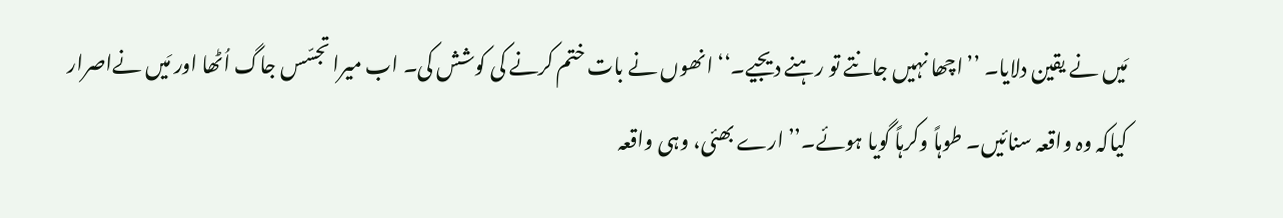مَیں نے یقین دلایا۔ ’’اچھا نہیں جانتے تو رہنے دیجیے۔‘‘ انھوں نے بات ختم کرنے کی کوشش کی۔ اب میرا تجسّس جاگ اُٹھا اور مَیں نےاصرار کیاکہ وہ واقعہ سنائیں۔ طوہاً وکرہاً گویا ہوئے۔’’ارے بھئی، وہی واقعہ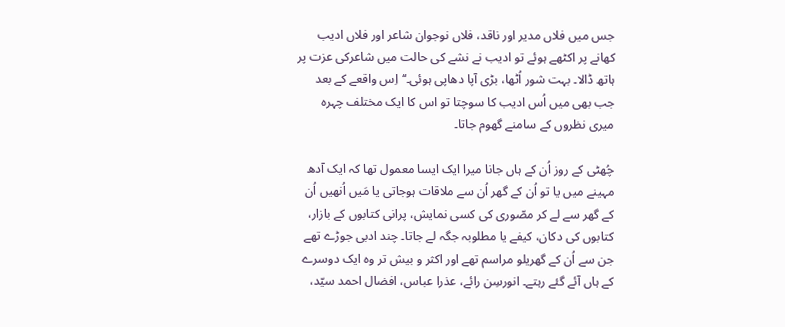جس میں فلاں مدیر اور ناقد، فلاں نوجوان شاعر اور فلاں ادیب کھانے پر اکٹھے ہوئے تو ادیب نے نشے کی حالت میں شاعرکی عزت پر ہاتھ ڈالا۔ بہت شور اُٹھا، بڑی آپا دھاپی ہوئی۔‘‘اِس واقعے کے بعد جب بھی میں اُس ادیب کا سوچتا تو اس کا ایک مختلف چہرہ میری نظروں کے سامنے گھوم جاتا۔

چُھٹی کے روز اُن کے ہاں جانا میرا ایک ایسا معمول تھا کہ ایک آدھ مہینے میں یا تو اُن کے گھر اُن سے ملاقات ہوجاتی یا مَیں اُنھیں اُن کے گھر سے لے کر مصّوری کی کسی نمایش، پرانی کتابوں کے بازار، کتابوں کی دکان، کیفے یا مطلوبہ جگہ لے جاتا۔ چند ادبی جوڑے تھے جن سے اُن کے گھریلو مراسم تھے اور اکثر و بیش تر وہ ایک دوسرے کے ہاں آئے گئے رہتے۔ انورسِن رائے، عذرا عباس، افضال احمد سیّد،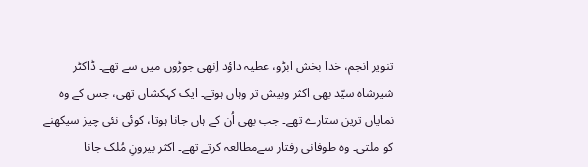تنویر انجم، خدا بخش ابڑو، عطیہ داؤد اِنھی جوڑوں میں سے تھے۔ ڈاکٹر شیرشاہ سیّد بھی اکثر وبیش تر وہاں ہوتے۔ ایک کہکشاں تھی، جس کے وہ نمایاں ترین ستارے تھے۔ جب بھی اُن کے ہاں جانا ہوتا، کوئی نئی چیز سیکھنے کو ملتی۔ وہ طوفانی رفتار سےمطالعہ کرتے تھے۔ اکثر بیرونِ مُلک جانا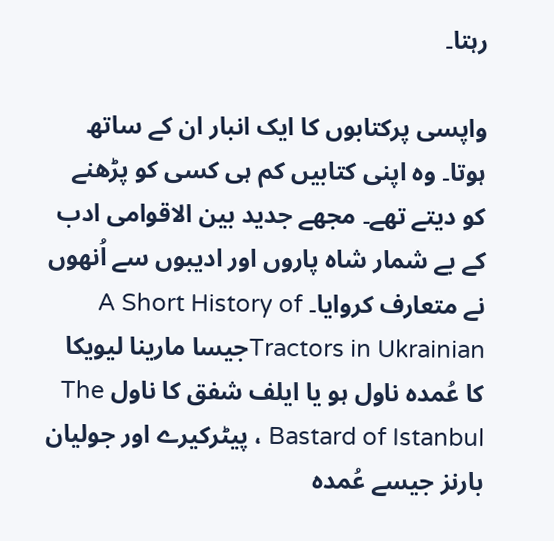رہتا۔

واپسی پرکتابوں کا ایک انبار ان کے ساتھ ہوتا۔ وہ اپنی کتابیں کم ہی کسی کو پڑھنے کو دیتے تھے۔ مجھے جدید بین الاقوامی ادب کے بے شمار شاہ پاروں اور ادیبوں سے اُنھوں نے متعارف کروایا۔ A Short History of Tractors in Ukrainianجیسا مارینا لیویکا کا عُمدہ ناول ہو یا ایلف شفق کا ناول The Bastard of Istanbul ، پیٹرکیرے اور جولیان بارنز جیسے عُمدہ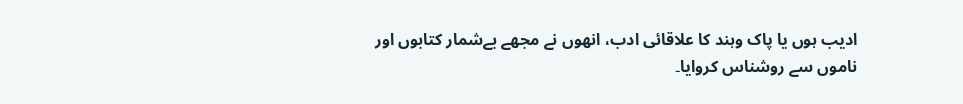ادیب ہوں یا پاک وہند کا علاقائی ادب، انھوں نے مجھے بےشمار کتابوں اور ناموں سے روشناس کروایا۔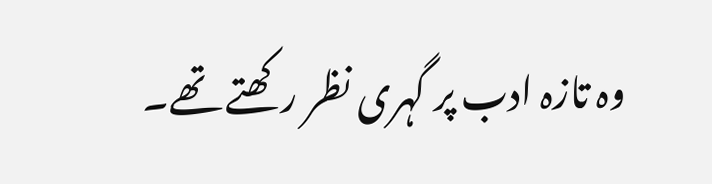وہ تازہ ادب پر گہری نظر رکھتے تھے۔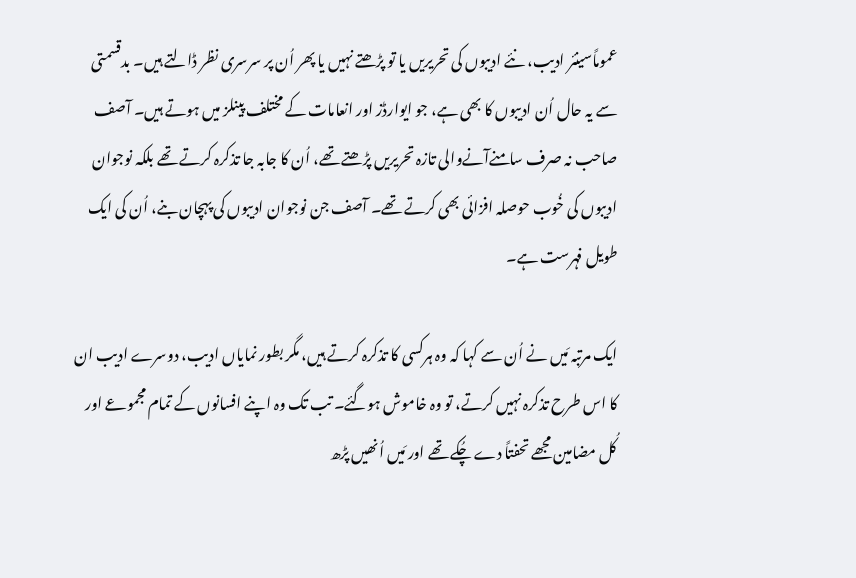عموماًسینئر ادیب، نئے ادیبوں کی تحریریں یا تو پڑھتے نہیں یا پھر اُن پر سرسری نظر ڈالتے ہیں۔ بدقسمتی سے یہ حال اُن ادیبوں کا بھی ہے، جو ایوارڈز اور انعامات کے مختلف پینلز میں ہوتے ہیں۔ آصف صاحب نہ صرف سامنےآنےوالی تازہ تحریریں پڑھتے تھے، اُن کا جابہ جا تذکرہ کرتے تھے بلکہ نوجوان ادیبوں کی خُوب حوصلہ افزائی بھی کرتے تھے۔ آصف جن نوجوان ادیبوں کی پہچان بنے، اُن کی ایک طویل فہرست ہے۔

ایک مرتبہ مَیں نے اُن سے کہا کہ وہ ہرکسی کا تذکرہ کرتے ہیں، مگر بطور نمایاں ادیب، دوسرے ادیب ان کا اس طرح تذکرہ نہیں کرتے، تو وہ خاموش ہوگئے۔ تب تک وہ اپنے افسانوں کے تمام مجموعے اور کُل مضامین مجھے تحفتاً دے چُکے تھے اور مَیں اُنھیں پڑھ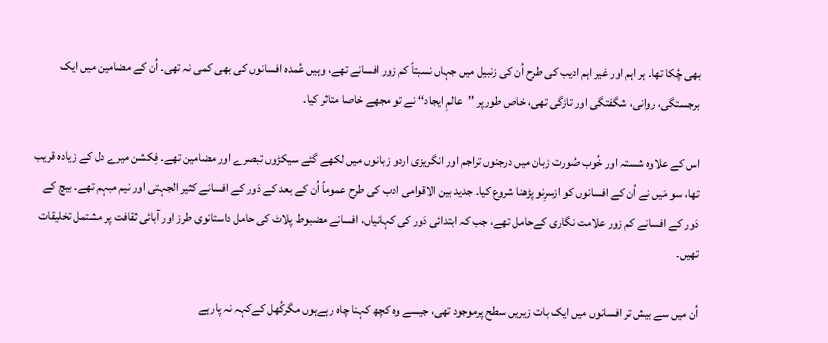بھی چُکا تھا۔ ہر اہم اور غیر اہم ادیب کی طرح اُن کی زنبیل میں جہاں نسبتاً کم زور افسانے تھے، وہیں عُمدہ افسانوں کی بھی کمی نہ تھی۔ اُن کے مضامین میں ایک برجستگی، روانی، شگفتگی اور تازگی تھی، خاص طورپر ’’عالمِ ایجاد‘‘ نے تو مجھے خاصا متاثر کیا۔

اس کے علاوہ شستہ اور خُوب صُورت زبان میں درجنوں تراجم اور انگریزی اردو زبانوں میں لکھے گئے سیکڑوں تبصرے اور مضامین تھے۔ فِکشن میرے دل کے زیادہ قریب تھا، سو مَیں نے اُن کے افسانوں کو ازسرِنو پڑھنا شروع کیا۔ جدید بین الاقوامی ادب کی طرح عموماً اُن کے بعد کے دَور کے افسانے کثیر الجہتی اور نیم مبہم تھے۔ بیچ کے دَور کے افسانے کم زور علامت نگاری کےحامل تھے، جب کہ ابتدائی دَور کی کہانیاں، افسانے مضبوط پلاٹ کی حامل داستانوی طرز اور آبائی ثقافت پر مشتمل تخلیقات تھیں۔

اُن میں سے بیش تر افسانوں میں ایک بات زیریں سطح پرموجود تھی، جیسے وہ کچھ کہنا چاہ رہےہوں مگرکُھل کےکہہ نہ پارہے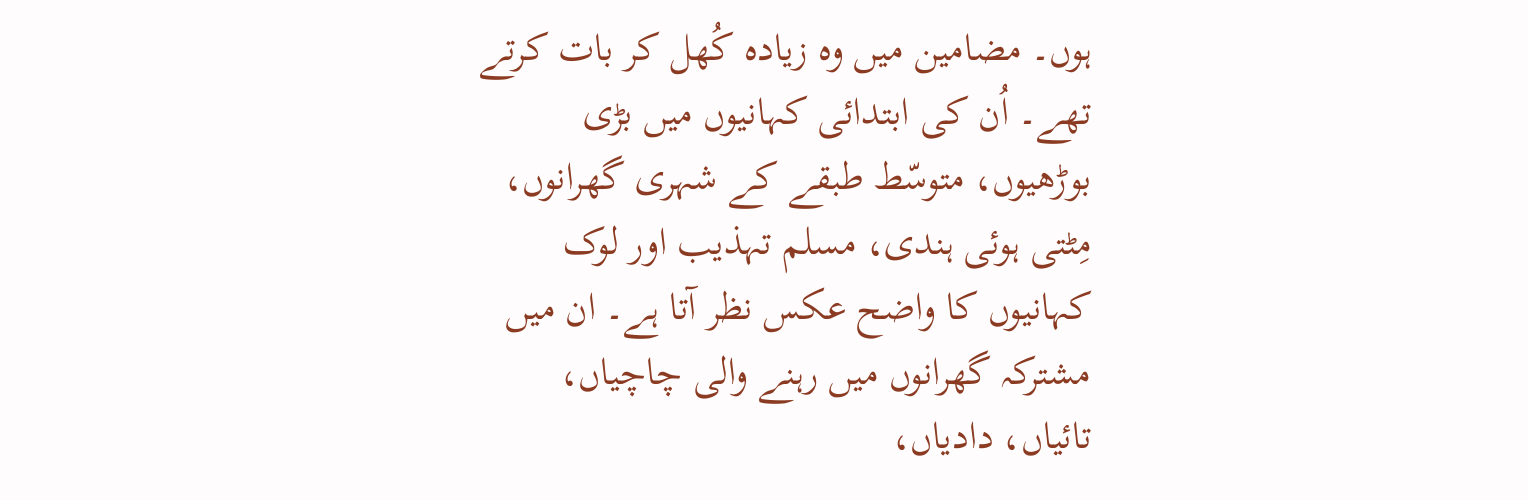ہوں۔ مضامین میں وہ زیادہ کُھل کر بات کرتے تھے۔ اُن کی ابتدائی کہانیوں میں بڑی بوڑھیوں، متوسّط طبقے کے شہری گھرانوں، مِٹتی ہوئی ہندی، مسلم تہذیب اور لوک کہانیوں کا واضح عکس نظر آتا ہے۔ ان میں مشترکہ گھرانوں میں رہنے والی چاچیاں، تائیاں، دادیاں،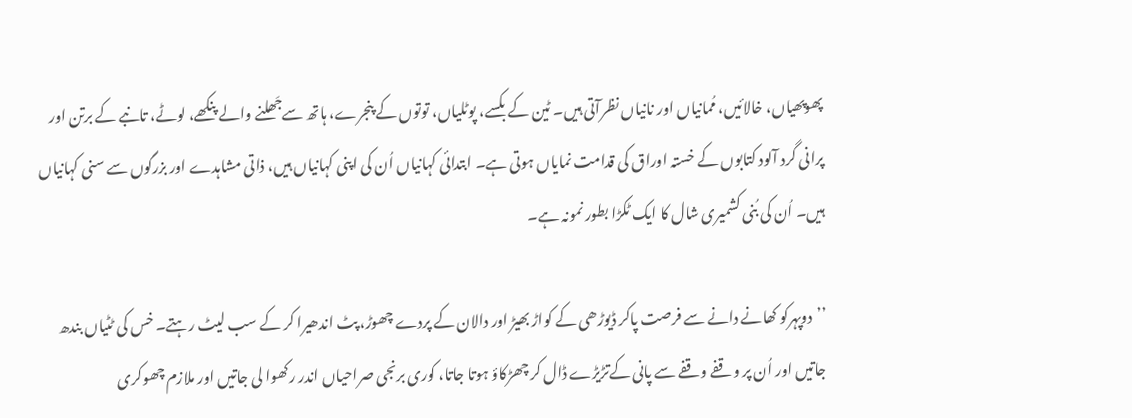پھوپھیاں، خالائیں، مُمانیاں اور نانیاں نظرآتی ہیں۔ ٹین کے بکسے، پوٹلیاں، توتوں کے پنجرے، ہاتھ سےجَھلنے والے پنکھے، لوٹے، تانبے کے برتن اور پرانی گرد آلود کتابوں کے خستہ اوراق کی قدامت نمایاں ہوتی ہے۔ ابتدائی کہانیاں اُن کی اپنی کہانیاں ہیں، ذاتی مشاہدے اور بزرگوں سے سنی کہانیاں ہیں۔ اُن کی بُنی کشمیری شال کا ایک ٹکڑا بطور نمونہ ہے۔

’’دوپہرکو کھانے دانے سے فرصت پاکر ڈیوڑھی کے کواڑ بھیڑ اور دالان کے پردے چھوڑ، پٹ اندھیرا کر کے سب لیٹ رہتے۔ خس کی ٹٹیاں بندھ جاتیں اور اُن پر وقفے وقفے سے پانی کےتڑیڑے ڈال کر چھڑکاؤ ہوتا جاتا، کوری برنجی صراحیاں اندر رکھوا لی جاتیں اور ملازم چھوکری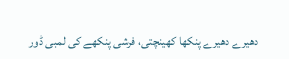دھیرے دھیرے پنکھا کھینچتی، فرشی پنکھے کی لمبی ڈور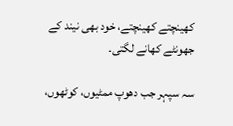کھینچتے کھینچتے، خود بھی نیند کے جھونٹے کھانے لگتی۔

سہ سپہر جب دھوپ ممٹیوں، کوٹھوں،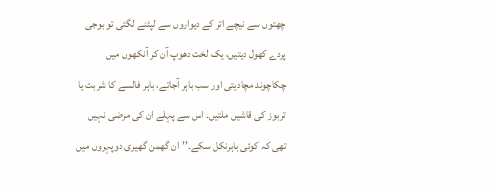چھتوں سے نیچے اتر کے دیواروں سے لپٹنے لگتی تو بوجی پردے کھول دیتیں، یک لخت دھوپ آن کر آنکھوں میں چکاچوند مچادیتی اور سب باہر آجاتے، باہر فالسے کا شربت یا تربوز کی قاشیں ملتیں۔ اس سے پہلے ان کی مرضی نہیں تھی کہ کوئی باہرنکل سکے۔’’ان گھمن گھیری دوپہروں میں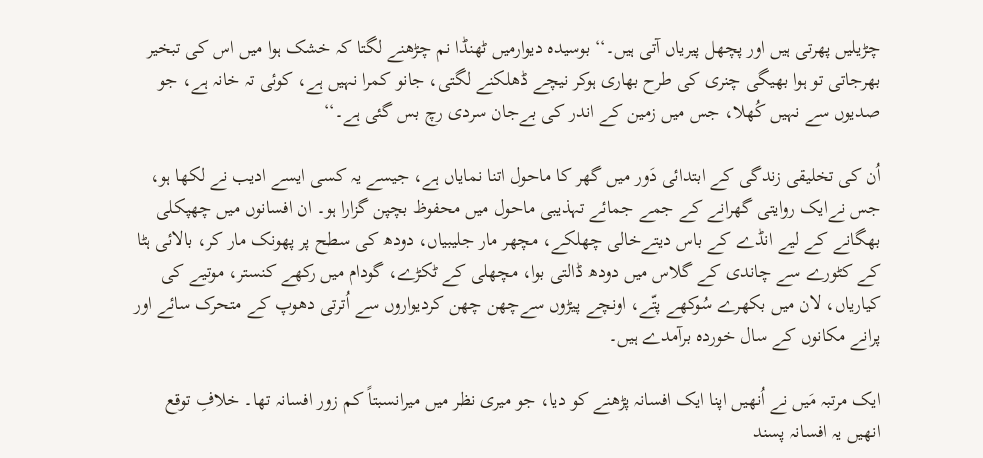چڑیلیں پھرتی ہیں اور پچھل پیریاں آتی ہیں۔‘‘ بوسیدہ دیوارمیں ٹھنڈا نم چڑھنے لگتا کہ خشک ہوا میں اس کی تبخیر بھرجاتی تو ہوا بھیگی چنری کی طرح بھاری ہوکر نیچے ڈھلکنے لگتی، جانو کمرا نہیں ہے، کوئی تہ خانہ ہے، جو صدیوں سے نہیں کُھلا، جس میں زمین کے اندر کی بےجان سردی رچ بس گئی ہے۔‘‘

اُن کی تخلیقی زندگی کے ابتدائی دَور میں گھر کا ماحول اتنا نمایاں ہے، جیسے یہ کسی ایسے ادیب نے لکھا ہو، جس نےایک روایتی گھرانے کے جمے جمائے تہذیبی ماحول میں محفوظ بچپن گزارا ہو۔ ان افسانوں میں چھپکلی بھگانے کے لیے انڈے کے باس دیتےخالی چھلکے، مچھر مار جلیبیاں، دودھ کی سطح پر پھونک مار کر، بالائی ہٹا کے کٹورے سے چاندی کے گلاس میں دودھ ڈالتی بوا، مچھلی کے ٹکڑے، گودام میں رکھے کنستر، موتیے کی کیاریاں، لان میں بکھرے سُوکھے پتّے، اونچے پیڑوں سےچھن چھن کردیواروں سے اُترتی دھوپ کے متحرک سائے اور پرانے مکانوں کے سال خوردہ برآمدے ہیں۔

ایک مرتبہ مَیں نے اُنھیں اپنا ایک افسانہ پڑھنے کو دیا، جو میری نظر میں میرانسبتاً کم زور افسانہ تھا۔ خلافِ توقع انھیں یہ افسانہ پسند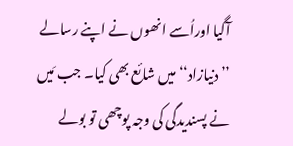آگیا اوراُسے انھوں نے اپنے رسالے ’’دنیازاد‘‘ میں شائع بھی کیا۔ جب مَیں نے پسندیدگی کی وجہ پوچھی تو بولے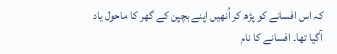کہ اس افسانے کو پڑھ کر اُنھیں اپنے بچپن کے گھر کا ماحول یاد آگیا تھا۔ افسانے کا نام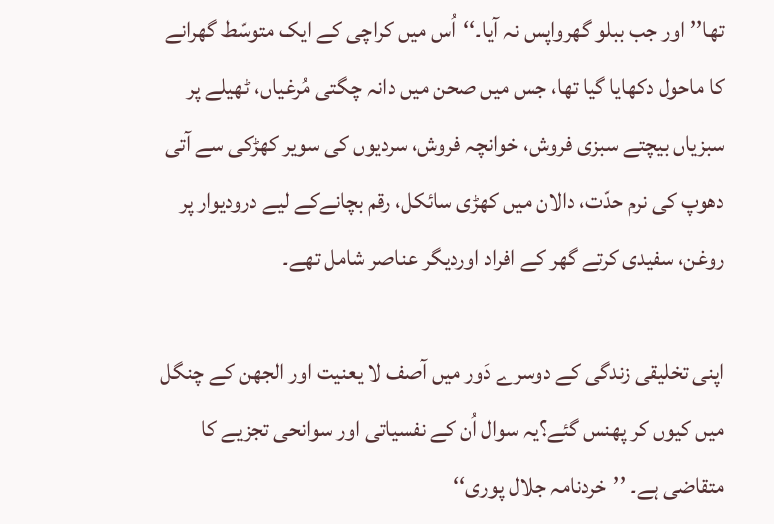تھا’’اور جب ببلو گھرواپس نہ آیا۔‘‘اُس میں کراچی کے ایک متوسّط گھرانے کا ماحول دکھایا گیا تھا، جس میں صحن میں دانہ چگتی مُرغیاں، ٹھیلے پر سبزیاں بیچتے سبزی فروش، خوانچہ فروش، سردیوں کی سویر کھڑکی سے آتی دھوپ کی نرم حدّت، دالان میں کھڑی سائکل، رقم بچانےکے لیے درودیوار پر روغن، سفیدی کرتے گھر کے افراد اوردیگر عناصر شامل تھے۔

اپنی تخلیقی زندگی کے دوسرے دَور میں آصف لا یعنیت اور الجھن کے چنگل میں کیوں کر پھنس گئے؟یہ سوال اُن کے نفسیاتی اور سوانحی تجزیے کا متقاضی ہے۔ ’’خردنامہ جلال پوری‘‘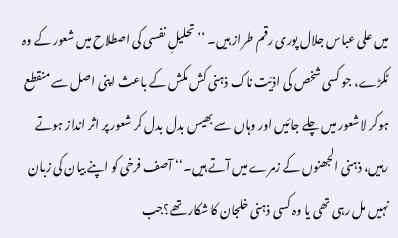میں علی عباس جلال پوری رقم طراز ہیں۔ ’’تحلیلِ نفسی کی اصطلاح میں شعور کے وہ ٹکڑے، جو کسی شخص کی اذیّت ناک ذہنی کش مکش کے باعث اپنی اصل سے منقطع ہوکر لاشعور میں چلے جائیں اور وہاں سے بھیس بدل بدل کر شعور پر اثر انداز ہوتے رہیں، ذہنی الجھنوں کے زمرے میں آتے ہیں۔‘‘ آصف فرخی کو اپنے بیان کی زبان نہیں مل رہی تھی یا وہ کسی ذہنی خلجان کا شکار تھے؟جب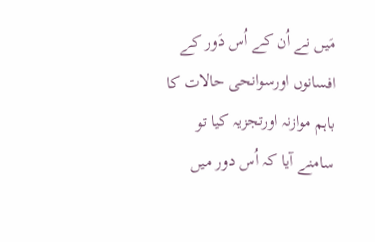مَیں نے اُن کے اُس دَور کے افسانوں اورسوانحی حالات کا باہم موازنہ اورتجزیہ کیا تو سامنے آیا کہ اُس دور میں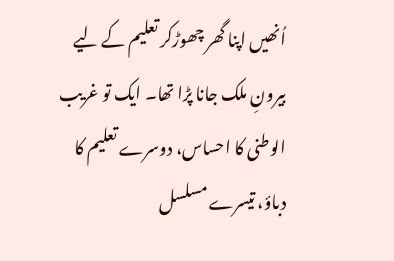اُنھیں اپنا گھر چھوڑکر تعلیم کے لیے بیرونِ ملک جانا پڑا تھا۔ ایک تو غریب الوطنی کا احساس، دوسرے تعلیم کا دباؤ، تیسرے مسلسل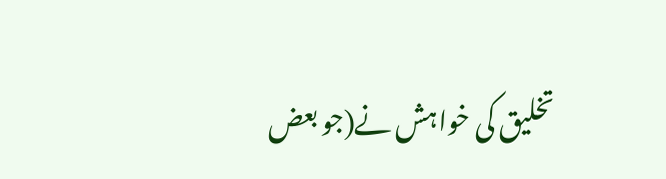تخلیق کی خواہش نے(جو بعض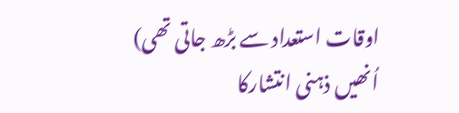اوقات استعداد سے بڑھ جاتی تھی) اُنھیں ذہنی انتشارکا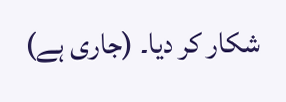شکار کر دیا۔ (جاری ہے)